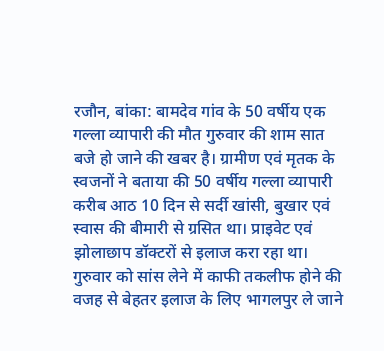रजौन, बांका: बामदेव गांव के 50 वर्षीय एक गल्ला व्यापारी की मौत गुरुवार की शाम सात बजे हो जाने की खबर है। ग्रामीण एवं मृतक के स्वजनों ने बताया की 50 वर्षीय गल्ला व्यापारी करीब आठ 10 दिन से सर्दी खांसी, बुखार एवं स्वास की बीमारी से ग्रसित था। प्राइवेट एवं झोलाछाप डॉक्टरों से इलाज करा रहा था। गुरुवार को सांस लेने में काफी तकलीफ होने की वजह से बेहतर इलाज के लिए भागलपुर ले जाने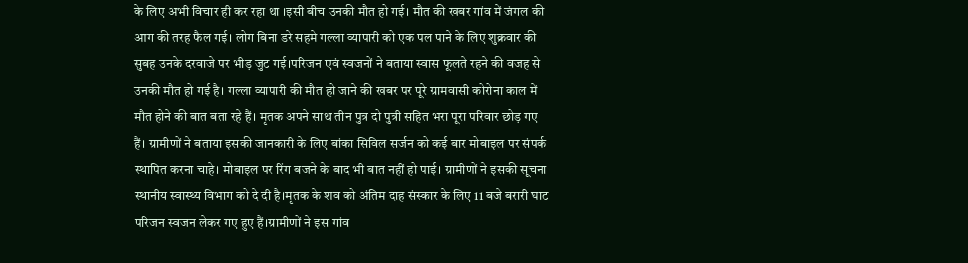के लिए अभी विचार ही कर रहा था ।इसी बीच उनकी मौत हो गई। मौत की खबर गांव में जंगल की आग की तरह फैल गई। लोग बिना डरे सहमे गल्ला व्यापारी को एक पल पाने के लिए शुक्रवार की सुबह उनके दरवाजे पर भीड़ जुट गई।परिजन एवं स्वजनों ने बताया स्वास फूलते रहने की वजह से उनकी मौत हो गई है। गल्ला व्यापारी की मौत हो जाने की खबर पर पूरे ग्रामवासी कोरोना काल में मौत होने की बात बता रहे हैं। मृतक अपने साथ तीन पुत्र दो पुत्री सहित भरा पूरा परिवार छोड़ गए हैं। ग्रामीणों ने बताया इसकी जानकारी के लिए बांका सिविल सर्जन को कई बार मोबाइल पर संपर्क स्थापित करना चाहे। मोबाइल पर रिंग बजने के बाद भी बात नहीं हो पाई। ग्रामीणों ने इसकी सूचना स्थानीय स्वास्थ्य विभाग को दे दी है।मृतक के शव को अंतिम दाह संस्कार के लिए 11 बजे बरारी घाट परिजन स्वजन लेकर गए हुए हैं।ग्रामीणों ने इस गांव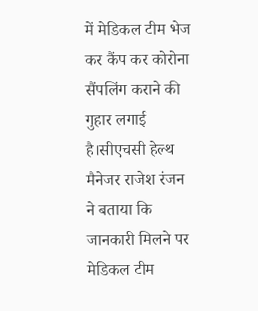में मेडिकल टीम भेज कर कैंप कर कोरोना सैंपलिंग कराने की गुहार लगाई है।सीएचसी हेल्थ मैनेजर राजेश रंजन ने बताया कि जानकारी मिलने पर मेडिकल टीम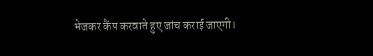भेजकर कैंप करवाते हुए जांच कराई जाएगी।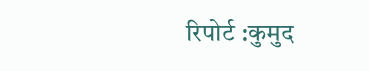रिपोर्ट :कुमुद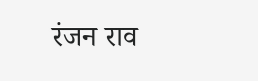रंजन राव